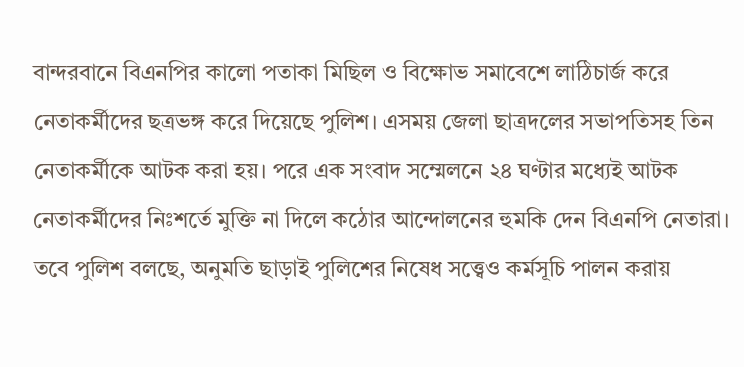বান্দরবানে বিএনপির কালো পতাকা মিছিল ও বিক্ষোভ সমাবেশে লাঠিচার্জ করে নেতাকর্মীদের ছত্রভঙ্গ করে দিয়েছে পুলিশ। এসময় জেলা ছাত্রদলের সভাপতিসহ তিন নেতাকর্মীকে আটক করা হয়। পরে এক সংবাদ সম্মেলনে ২৪ ঘণ্টার মধ্যেই আটক নেতাকর্মীদের নিঃশর্তে মুক্তি না দিলে কঠোর আন্দোলনের হুমকি দেন বিএনপি নেতারা। তবে পুলিশ বলছে, অনুমতি ছাড়াই পুলিশের নিষেধ সত্ত্বেও কর্মসূচি পালন করায়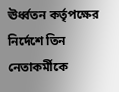ঊর্ধ্বতন কর্তৃপক্ষের নির্দেশে তিন নেতাকর্মীকে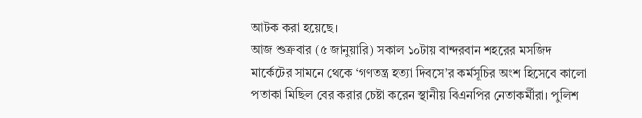আটক করা হয়েছে।
আজ শুক্রবার (৫ জানুয়ারি) সকাল ১০টায় বান্দরবান শহরের মসজিদ মার্কেটের সামনে থেকে ‘গণতন্ত্র হত্যা দিবসে’র কর্মসূচির অংশ হিসেবে কালো পতাকা মিছিল বের করার চেষ্টা করেন স্থানীয় বিএনপির নেতাকর্মীরা। পুলিশ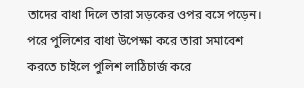তাদের বাধা দিলে তারা সড়কের ওপর বসে পড়েন। পরে পুলিশের বাধা উপেক্ষা করে তারা সমাবেশ করতে চাইলে পুলিশ লাঠিচার্জ করে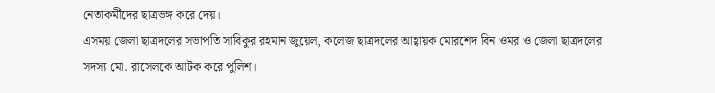নেতাকর্মীদের ছাত্রভঙ্গ করে দেয়।
এসময় জেলা ছাত্রদলের সভাপতি সাবিকুর রহমান জুয়েল, কলেজ ছাত্রদলের আহ্বায়ক মোরশেদ বিন ওমর ও জেলা ছাত্রদলের সদস্য মো. রাসেলকে আটক করে পুলিশ।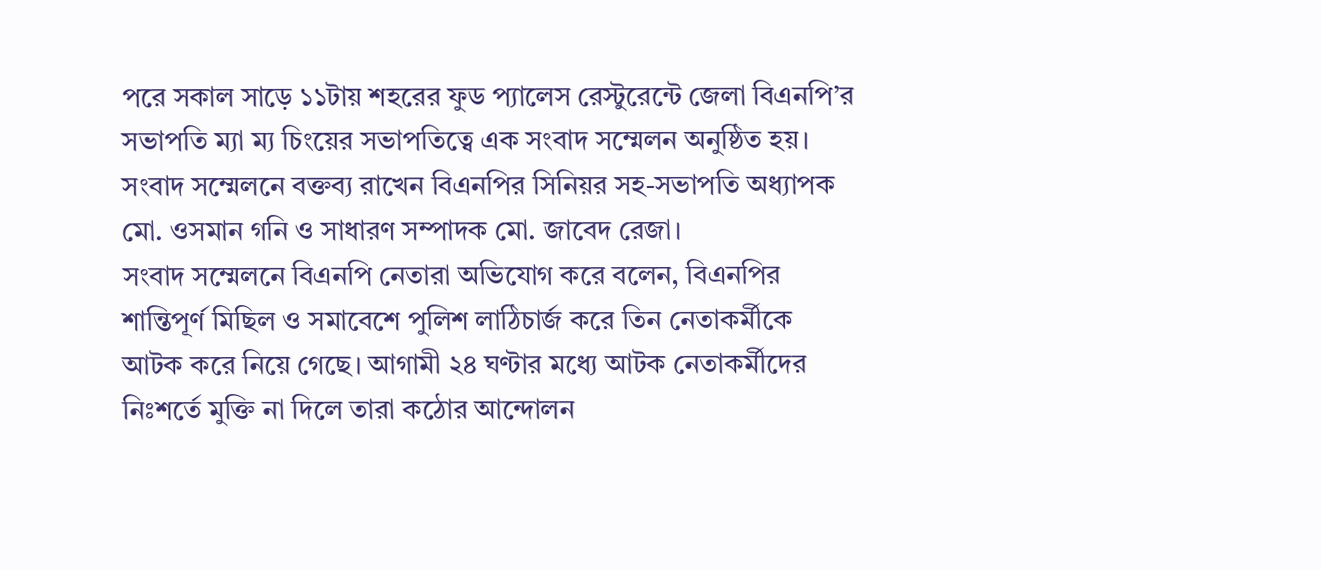পরে সকাল সাড়ে ১১টায় শহরের ফুড প্যালেস রেস্টুরেন্টে জেলা বিএনপি’র সভাপতি ম্যা ম্য চিংয়ের সভাপতিত্বে এক সংবাদ সম্মেলন অনুষ্ঠিত হয়। সংবাদ সম্মেলনে বক্তব্য রাখেন বিএনপির সিনিয়র সহ-সভাপতি অধ্যাপক মো. ওসমান গনি ও সাধারণ সম্পাদক মো. জাবেদ রেজা।
সংবাদ সম্মেলনে বিএনপি নেতারা অভিযোগ করে বলেন, বিএনপির শান্তিপূর্ণ মিছিল ও সমাবেশে পুলিশ লাঠিচার্জ করে তিন নেতাকর্মীকে আটক করে নিয়ে গেছে। আগামী ২৪ ঘণ্টার মধ্যে আটক নেতাকর্মীদের নিঃশর্তে মুক্তি না দিলে তারা কঠোর আন্দোলন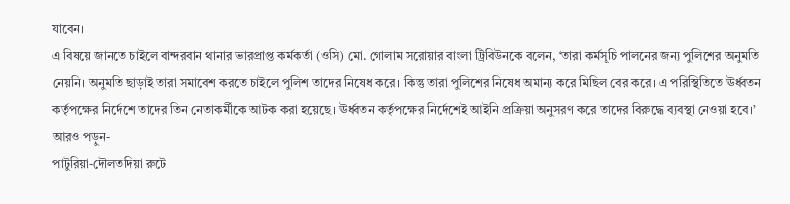যাবেন।
এ বিষয়ে জানতে চাইলে বান্দরবান থানার ভারপ্রাপ্ত কর্মকর্তা (ওসি) মো. গোলাম সরোয়ার বাংলা ট্রিবিউনকে বলেন, ‘তারা কর্মসূচি পালনের জন্য পুলিশের অনুমতি নেয়নি। অনুমতি ছাড়াই তারা সমাবেশ করতে চাইলে পুলিশ তাদের নিষেধ করে। কিন্তু তারা পুলিশের নিষেধ অমান্য করে মিছিল বের করে। এ পরিস্থিতিতে ঊর্ধ্বতন কর্তৃপক্ষের নির্দেশে তাদের তিন নেতাকর্মীকে আটক করা হয়েছে। ঊর্ধ্বতন কর্তৃপক্ষের নির্দেশেই আইনি প্রক্রিয়া অনুসরণ করে তাদের বিরুদ্ধে ব্যবস্থা নেওয়া হবে।’
আরও পড়ুন-
পাটুরিয়া-দৌলতদিয়া রুটে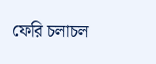ফেরি চলাচল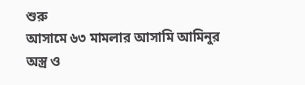শুরু
আসামে ৬৩ মামলার আসামি আমিনুর অস্ত্র ও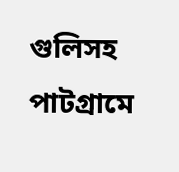গুলিসহ পাটগ্রামে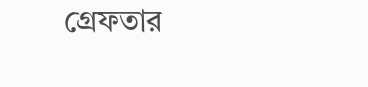গ্রেফতার